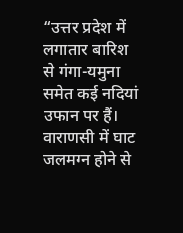“उत्तर प्रदेश में लगातार बारिश से गंगा-यमुना समेत कई नदियां उफान पर हैं। वाराणसी में घाट जलमग्न होने से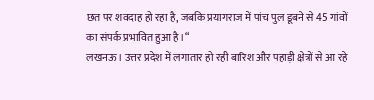छत पर शवदाह हो रहा है, जबकि प्रयागराज में पांच पुल डूबने से 45 गांवों का संपर्क प्रभावित हुआ है।“
लखनऊ। उत्तर प्रदेश में लगातार हो रही बारिश और पहाड़ी क्षेत्रों से आ रहे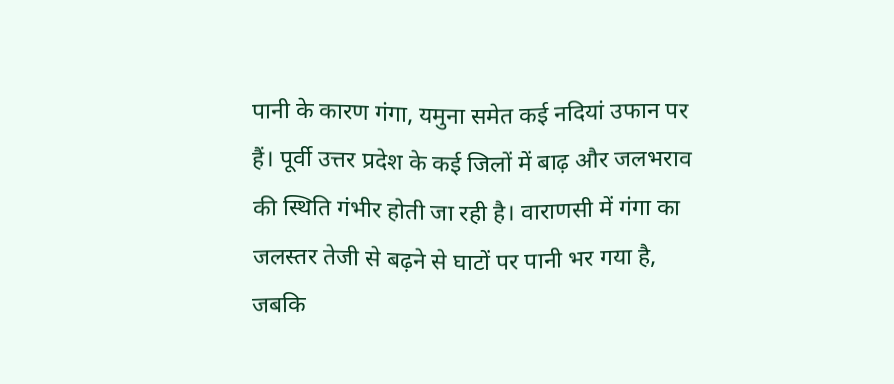पानी के कारण गंगा, यमुना समेत कई नदियां उफान पर हैं। पूर्वी उत्तर प्रदेश के कई जिलों में बाढ़ और जलभराव की स्थिति गंभीर होती जा रही है। वाराणसी में गंगा का जलस्तर तेजी से बढ़ने से घाटों पर पानी भर गया है, जबकि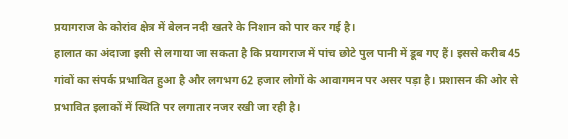प्रयागराज के कोरांव क्षेत्र में बेलन नदी खतरे के निशान को पार कर गई है।
हालात का अंदाजा इसी से लगाया जा सकता है कि प्रयागराज में पांच छोटे पुल पानी में डूब गए हैं। इससे करीब 45 गांवों का संपर्क प्रभावित हुआ है और लगभग 62 हजार लोगों के आवागमन पर असर पड़ा है। प्रशासन की ओर से प्रभावित इलाकों में स्थिति पर लगातार नजर रखी जा रही है।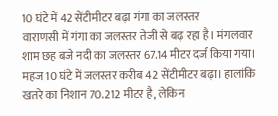10 घंटे में 42 सेंटीमीटर बढ़ा गंगा का जलस्तर
वाराणसी में गंगा का जलस्तर तेजी से बढ़ रहा है। मंगलवार शाम छह बजे नदी का जलस्तर 67.14 मीटर दर्ज किया गया। महज 10 घंटे में जलस्तर करीब 42 सेंटीमीटर बढ़ा। हालांकि खतरे का निशान 70.212 मीटर है, लेकिन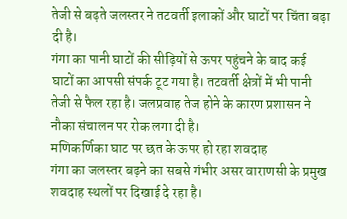तेजी से बढ़ते जलस्तर ने तटवर्ती इलाकों और घाटों पर चिंता बढ़ा दी है।
गंगा का पानी घाटों की सीढ़ियों से ऊपर पहुंचने के बाद कई घाटों का आपसी संपर्क टूट गया है। तटवर्ती क्षेत्रों में भी पानी तेजी से फैल रहा है। जलप्रवाह तेज होने के कारण प्रशासन ने नौका संचालन पर रोक लगा दी है।
मणिकर्णिका घाट पर छत के ऊपर हो रहा शवदाह
गंगा का जलस्तर बढ़ने का सबसे गंभीर असर वाराणसी के प्रमुख शवदाह स्थलों पर दिखाई दे रहा है।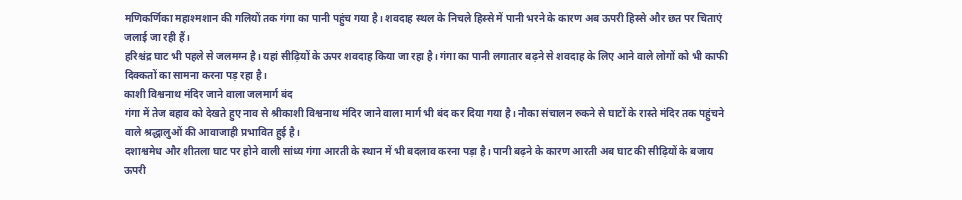मणिकर्णिका महाश्मशान की गलियों तक गंगा का पानी पहुंच गया है। शवदाह स्थल के निचले हिस्से में पानी भरने के कारण अब ऊपरी हिस्से और छत पर चिताएं जलाई जा रही हैं।
हरिश्चंद्र घाट भी पहले से जलमग्न है। यहां सीढ़ियों के ऊपर शवदाह किया जा रहा है। गंगा का पानी लगातार बढ़ने से शवदाह के लिए आने वाले लोगों को भी काफी दिक्कतों का सामना करना पड़ रहा है।
काशी विश्वनाथ मंदिर जाने वाला जलमार्ग बंद
गंगा में तेज बहाव को देखते हुए नाव से श्रीकाशी विश्वनाथ मंदिर जाने वाला मार्ग भी बंद कर दिया गया है। नौका संचालन रुकने से घाटों के रास्ते मंदिर तक पहुंचने वाले श्रद्धालुओं की आवाजाही प्रभावित हुई है।
दशाश्वमेध और शीतला घाट पर होने वाली सांध्य गंगा आरती के स्थान में भी बदलाव करना पड़ा है। पानी बढ़ने के कारण आरती अब घाट की सीढ़ियों के बजाय ऊपरी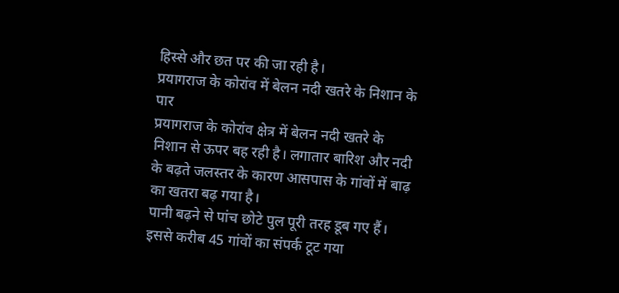हिस्से और छत पर की जा रही है।
प्रयागराज के कोरांव में बेलन नदी खतरे के निशान के पार
प्रयागराज के कोरांव क्षेत्र में बेलन नदी खतरे के निशान से ऊपर बह रही है। लगातार बारिश और नदी के बढ़ते जलस्तर के कारण आसपास के गांवों में बाढ़ का खतरा बढ़ गया है।
पानी बढ़ने से पांच छोटे पुल पूरी तरह डूब गए हैं। इससे करीब 45 गांवों का संपर्क टूट गया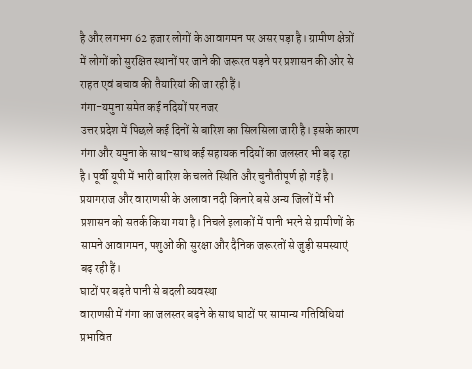है और लगभग 62 हजार लोगों के आवागमन पर असर पड़ा है। ग्रामीण क्षेत्रों में लोगों को सुरक्षित स्थानों पर जाने की जरूरत पड़ने पर प्रशासन की ओर से राहत एवं बचाव की तैयारियां की जा रही हैं।
गंगा-यमुना समेत कई नदियों पर नजर
उत्तर प्रदेश में पिछले कई दिनों से बारिश का सिलसिला जारी है। इसके कारण गंगा और यमुना के साथ-साथ कई सहायक नदियों का जलस्तर भी बढ़ रहा है। पूर्वी यूपी में भारी बारिश के चलते स्थिति और चुनौतीपूर्ण हो गई है।
प्रयागराज और वाराणसी के अलावा नदी किनारे बसे अन्य जिलों में भी प्रशासन को सतर्क किया गया है। निचले इलाकों में पानी भरने से ग्रामीणों के सामने आवागमन, पशुओं की सुरक्षा और दैनिक जरूरतों से जुड़ी समस्याएं बढ़ रही हैं।
घाटों पर बढ़ते पानी से बदली व्यवस्था
वाराणसी में गंगा का जलस्तर बढ़ने के साथ घाटों पर सामान्य गतिविधियां प्रभावित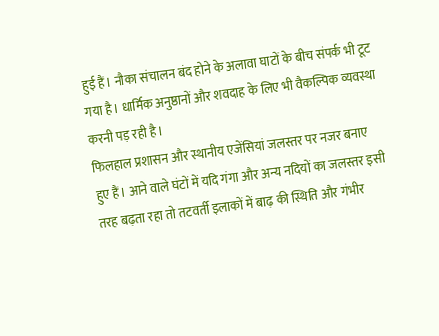हुई हैं। नौका संचालन बंद होने के अलावा घाटों के बीच संपर्क भी टूट गया है। धार्मिक अनुष्ठानों और शवदाह के लिए भी वैकल्पिक व्यवस्था करनी पड़ रही है।
फिलहाल प्रशासन और स्थानीय एजेंसियां जलस्तर पर नजर बनाए हुए हैं। आने वाले घंटों में यदि गंगा और अन्य नदियों का जलस्तर इसी तरह बढ़ता रहा तो तटवर्ती इलाकों में बाढ़ की स्थिति और गंभीर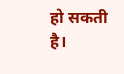हो सकती है।